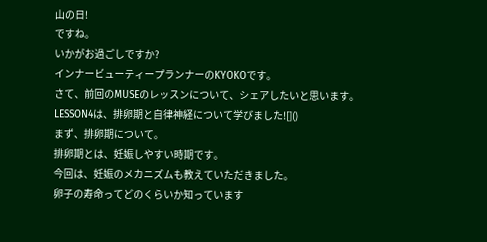山の日!
ですね。
いかがお過ごしですか?
インナービューティープランナーのKYOKOです。
さて、前回のMUSEのレッスンについて、シェアしたいと思います。
LESSON4は、排卵期と自律神経について学びました![]()
まず、排卵期について。
排卵期とは、妊娠しやすい時期です。
今回は、妊娠のメカニズムも教えていただきました。
卵子の寿命ってどのくらいか知っています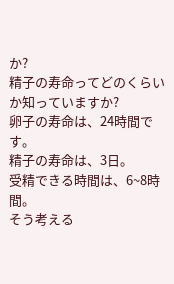か?
精子の寿命ってどのくらいか知っていますか?
卵子の寿命は、24時間です。
精子の寿命は、3日。
受精できる時間は、6~8時間。
そう考える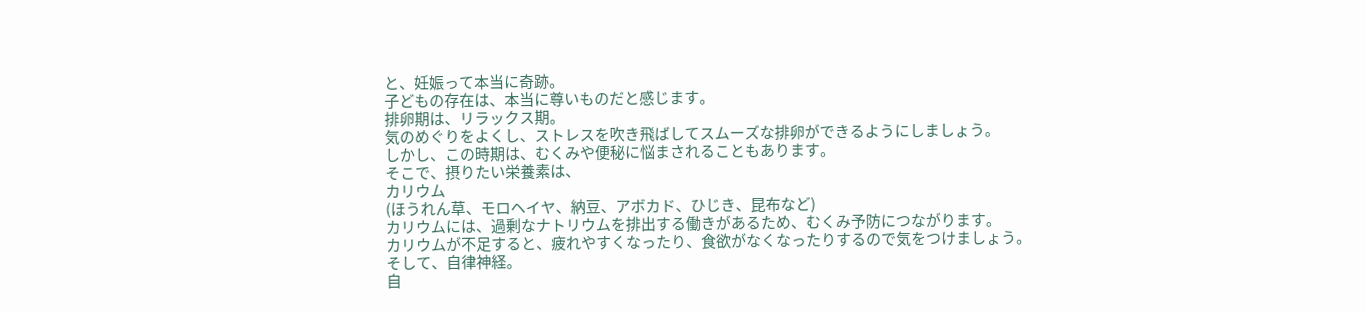と、妊娠って本当に奇跡。
子どもの存在は、本当に尊いものだと感じます。
排卵期は、リラックス期。
気のめぐりをよくし、ストレスを吹き飛ばしてスムーズな排卵ができるようにしましょう。
しかし、この時期は、むくみや便秘に悩まされることもあります。
そこで、摂りたい栄養素は、
カリウム
(ほうれん草、モロヘイヤ、納豆、アボカド、ひじき、昆布など)
カリウムには、過剰なナトリウムを排出する働きがあるため、むくみ予防につながります。
カリウムが不足すると、疲れやすくなったり、食欲がなくなったりするので気をつけましょう。
そして、自律神経。
自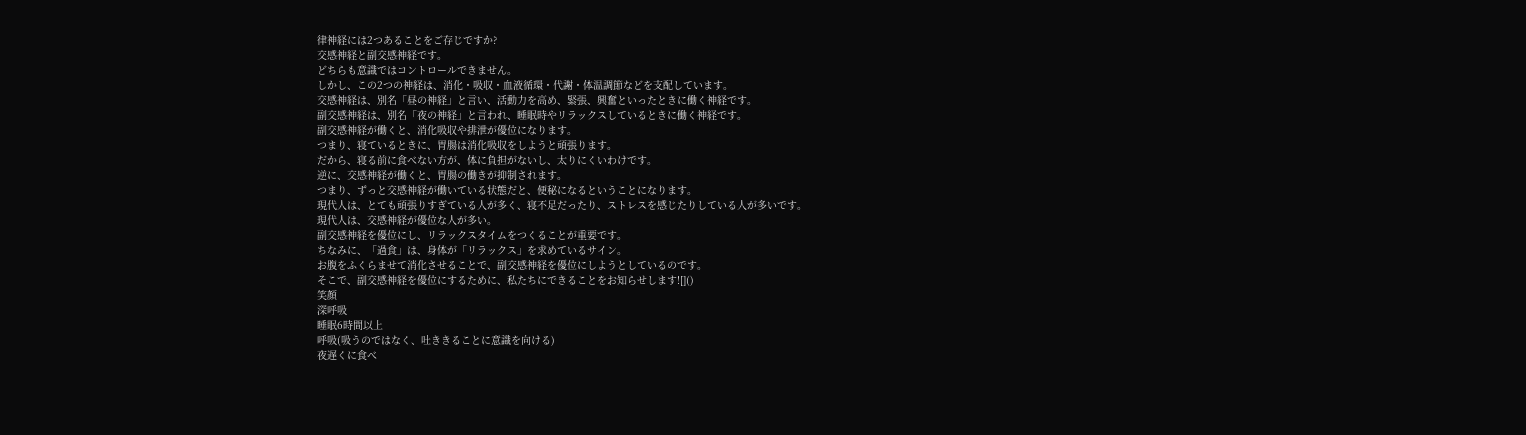律神経には2つあることをご存じですか?
交感神経と副交感神経です。
どちらも意識ではコントロールできません。
しかし、この2つの神経は、消化・吸収・血液循環・代謝・体温調節などを支配しています。
交感神経は、別名「昼の神経」と言い、活動力を高め、緊張、興奮といったときに働く神経です。
副交感神経は、別名「夜の神経」と言われ、睡眠時やリラックスしているときに働く神経です。
副交感神経が働くと、消化吸収や排泄が優位になります。
つまり、寝ているときに、胃腸は消化吸収をしようと頑張ります。
だから、寝る前に食べない方が、体に負担がないし、太りにくいわけです。
逆に、交感神経が働くと、胃腸の働きが抑制されます。
つまり、ずっと交感神経が働いている状態だと、便秘になるということになります。
現代人は、とても頑張りすぎている人が多く、寝不足だったり、ストレスを感じたりしている人が多いです。
現代人は、交感神経が優位な人が多い。
副交感神経を優位にし、リラックスタイムをつくることが重要です。
ちなみに、「過食」は、身体が「リラックス」を求めているサイン。
お腹をふくらませて消化させることで、副交感神経を優位にしようとしているのです。
そこで、副交感神経を優位にするために、私たちにできることをお知らせします![]()
笑顔
深呼吸
睡眠6時間以上
呼吸(吸うのではなく、吐ききることに意識を向ける)
夜遅くに食べ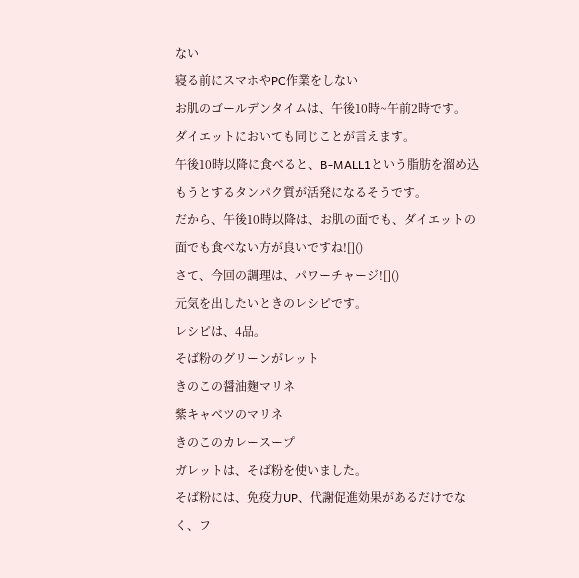ない
寝る前にスマホやPC作業をしない
お肌のゴールデンタイムは、午後10時~午前2時です。
ダイエットにおいても同じことが言えます。
午後10時以降に食べると、B-MALL1という脂肪を溜め込もうとするタンパク質が活発になるそうです。
だから、午後10時以降は、お肌の面でも、ダイエットの面でも食べない方が良いですね![]()
さて、今回の調理は、パワーチャージ![]()
元気を出したいときのレシピです。
レシピは、4品。
そば粉のグリーンがレット
きのこの醤油麹マリネ
紫キャベツのマリネ
きのこのカレースープ
ガレットは、そば粉を使いました。
そば粉には、免疫力UP、代謝促進効果があるだけでなく、フ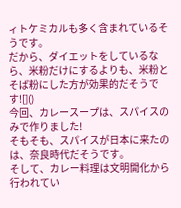ィトケミカルも多く含まれているそうです。
だから、ダイエットをしているなら、米粉だけにするよりも、米粉とそば粉にした方が効果的だそうです![]()
今回、カレースープは、スパイスのみで作りました!
そもそも、スパイスが日本に来たのは、奈良時代だそうです。
そして、カレー料理は文明開化から行われてい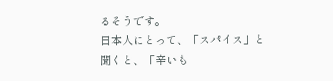るそうです。
日本人にとって、「スパイス」と聞くと、「辛いも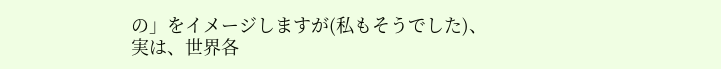の」をイメージしますが(私もそうでした)、
実は、世界各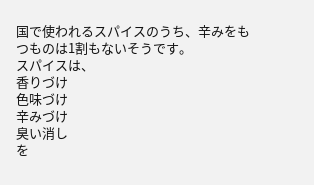国で使われるスパイスのうち、辛みをもつものは1割もないそうです。
スパイスは、
香りづけ
色味づけ
辛みづけ
臭い消し
を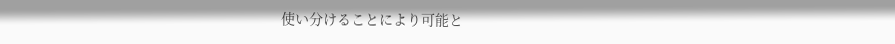使い分けることにより可能と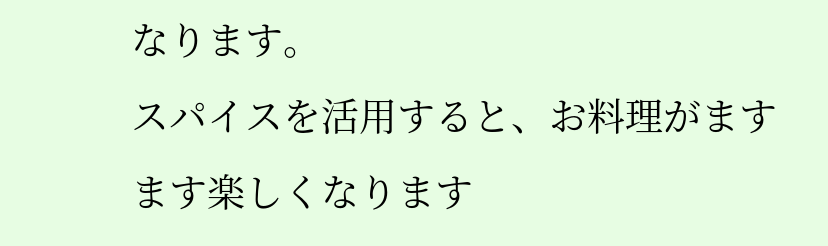なります。
スパイスを活用すると、お料理がますます楽しくなります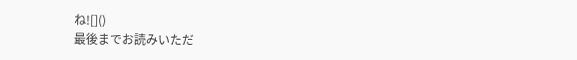ね![]()
最後までお読みいただ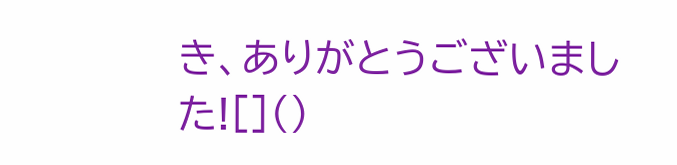き、ありがとうございました![]()